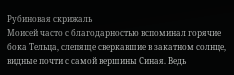Рубиновая скрижаль
Моисей часто с благодарностью вспоминал горячие бока Тельца, слепяще сверкавшие в закатном солнце, видные почти с самой вершины Синая. Ведь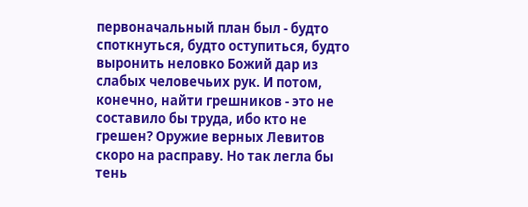первоначальный план был - будто споткнуться, будто оступиться, будто выронить неловко Божий дар из слабых человечьих рук. И потом, конечно, найти грешников - это не составило бы труда, ибо кто не грешен? Оружие верных Левитов скоро на расправу. Но так легла бы тень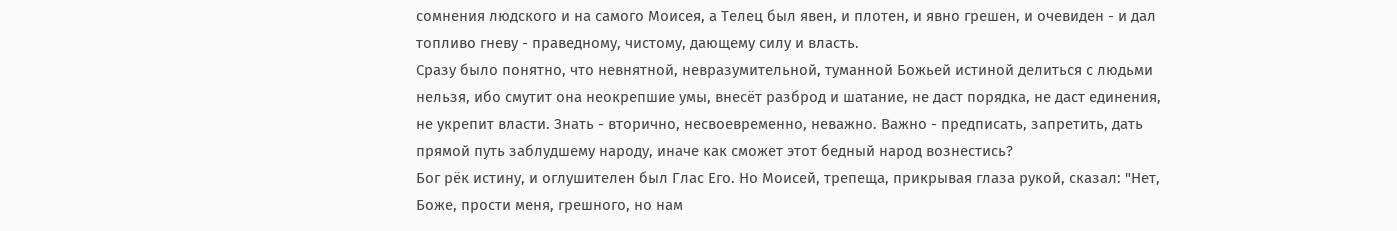сомнения людского и на самого Моисея, а Телец был явен, и плотен, и явно грешен, и очевиден - и дал топливо гневу - праведному, чистому, дающему силу и власть.
Сразу было понятно, что невнятной, невразумительной, туманной Божьей истиной делиться с людьми нельзя, ибо смутит она неокрепшие умы, внесёт разброд и шатание, не даст порядка, не даст единения, не укрепит власти. Знать - вторично, несвоевременно, неважно. Важно - предписать, запретить, дать прямой путь заблудшему народу, иначе как сможет этот бедный народ вознестись?
Бог рёк истину, и оглушителен был Глас Его. Но Моисей, трепеща, прикрывая глаза рукой, сказал: "Нет, Боже, прости меня, грешного, но нам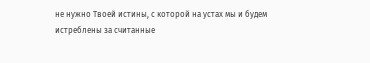не нужно Твоей истины, с которой на устах мы и будем истреблены за считанные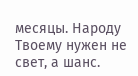месяцы. Народу Твоему нужен не свет, а шанс.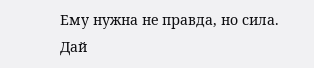Ему нужна не правда, но сила. Дай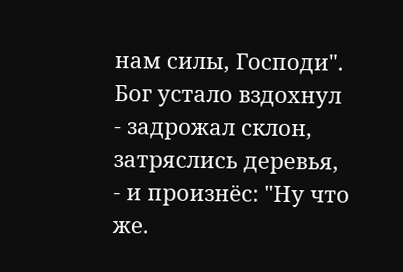нам силы, Господи". Бог устало вздохнул - задрожал склон, затряслись деревья, - и произнёс: "Ну что же.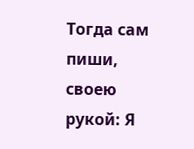Тогда сам пиши, своею рукой: Я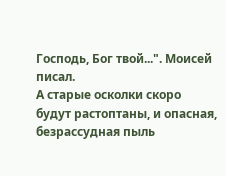Господь, Бог твой...". Моисей писал.
А старые осколки скоро будут растоптаны, и опасная, безрассудная пыль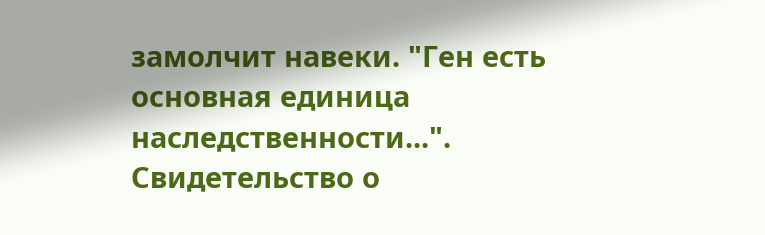замолчит навеки. "Ген есть основная единица наследственности...".
Свидетельство о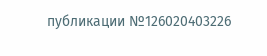публикации №126020403226